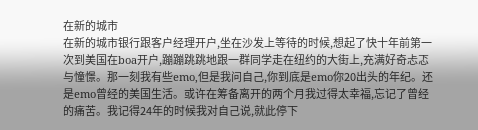在新的城市
在新的城市银行跟客户经理开户,坐在沙发上等待的时候,想起了快十年前第一次到美国在boa开户,蹦蹦跳跳地跟一群同学走在纽约的大街上,充满好奇忐忑与憧憬。那一刻我有些emo,但是我问自己,你到底是emo你20出头的年纪。还是emo曾经的美国生活。或许在筹备离开的两个月我过得太幸福,忘记了曾经的痛苦。我记得24年的时候我对自己说,就此停下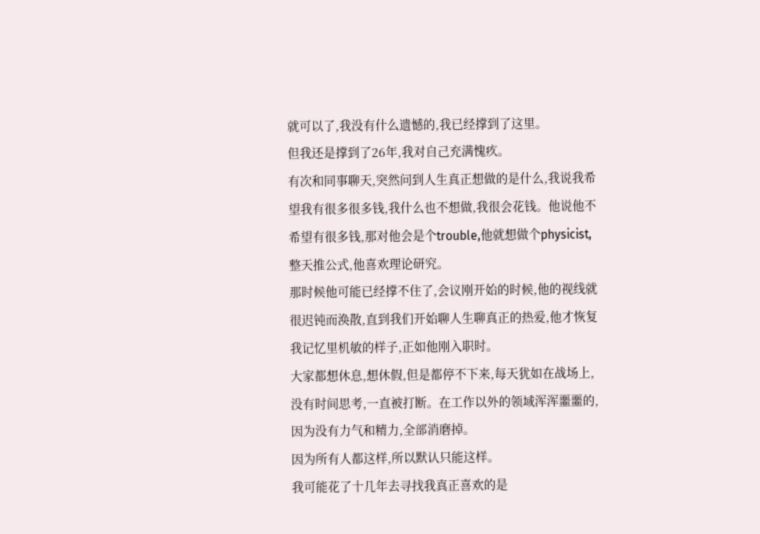就可以了,我没有什么遗憾的,我已经撑到了这里。
但我还是撑到了26年,我对自己充满愧疚。
有次和同事聊天,突然问到人生真正想做的是什么,我说我希望我有很多很多钱,我什么也不想做,我很会花钱。他说他不希望有很多钱,那对他会是个trouble,他就想做个physicist,整天推公式,他喜欢理论研究。
那时候他可能已经撑不住了,会议刚开始的时候,他的视线就很迟钝而涣散,直到我们开始聊人生聊真正的热爱,他才恢复我记忆里机敏的样子,正如他刚入职时。
大家都想休息,想休假,但是都停不下来,每天犹如在战场上,没有时间思考,一直被打断。在工作以外的领域浑浑噩噩的,因为没有力气和精力,全部消磨掉。
因为所有人都这样,所以默认只能这样。
我可能花了十几年去寻找我真正喜欢的是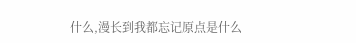什么,漫长到我都忘记原点是什么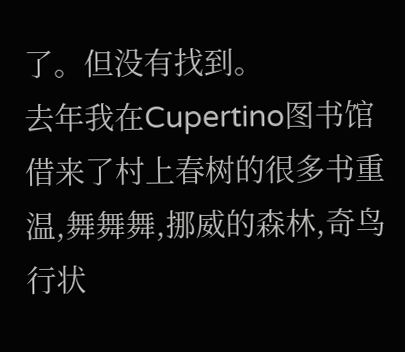了。但没有找到。
去年我在Cupertino图书馆借来了村上春树的很多书重温,舞舞舞,挪威的森林,奇鸟行状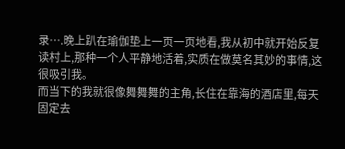录….晚上趴在瑜伽垫上一页一页地看,我从初中就开始反复读村上,那种一个人平静地活着,实质在做莫名其妙的事情,这很吸引我。
而当下的我就很像舞舞舞的主角,长住在靠海的酒店里,每天固定去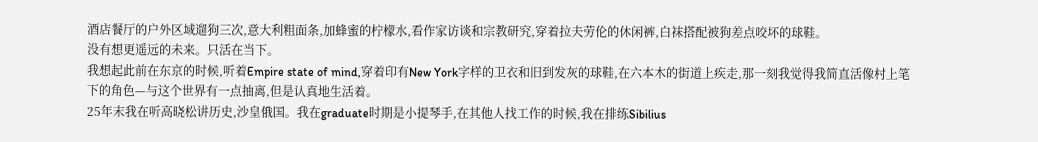酒店餐厅的户外区域遛狗三次,意大利粗面条,加蜂蜜的柠檬水,看作家访谈和宗教研究,穿着拉夫劳伦的休闲裤,白袜搭配被狗差点咬坏的球鞋。
没有想更遥远的未来。只活在当下。
我想起此前在东京的时候,听着Empire state of mind,穿着印有New York字样的卫衣和旧到发灰的球鞋,在六本木的街道上疾走,那一刻我觉得我简直活像村上笔下的角色—与这个世界有一点抽离,但是认真地生活着。
25年末我在听高晓松讲历史,沙皇俄国。我在graduate时期是小提琴手,在其他人找工作的时候,我在排练Sibilius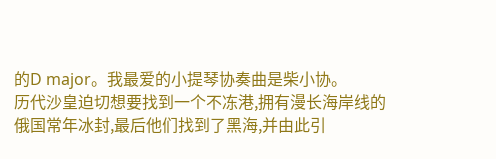的D major。我最爱的小提琴协奏曲是柴小协。
历代沙皇迫切想要找到一个不冻港,拥有漫长海岸线的俄国常年冰封,最后他们找到了黑海,并由此引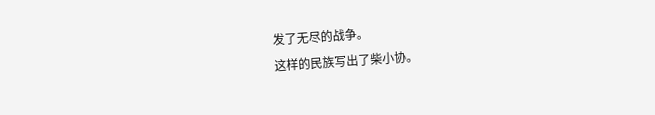发了无尽的战争。
这样的民族写出了柴小协。